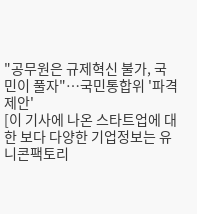"공무원은 규제혁신 불가, 국민이 풀자"…국민통합위 '파격 제안'
[이 기사에 나온 스타트업에 대한 보다 다양한 기업정보는 유니콘팩토리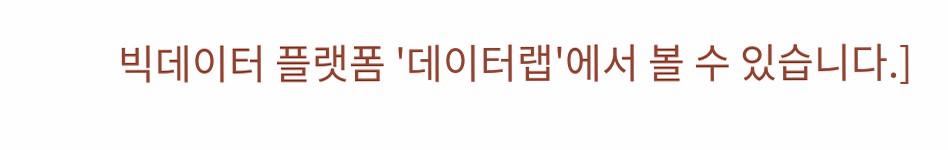빅데이터 플랫폼 '데이터랩'에서 볼 수 있습니다.]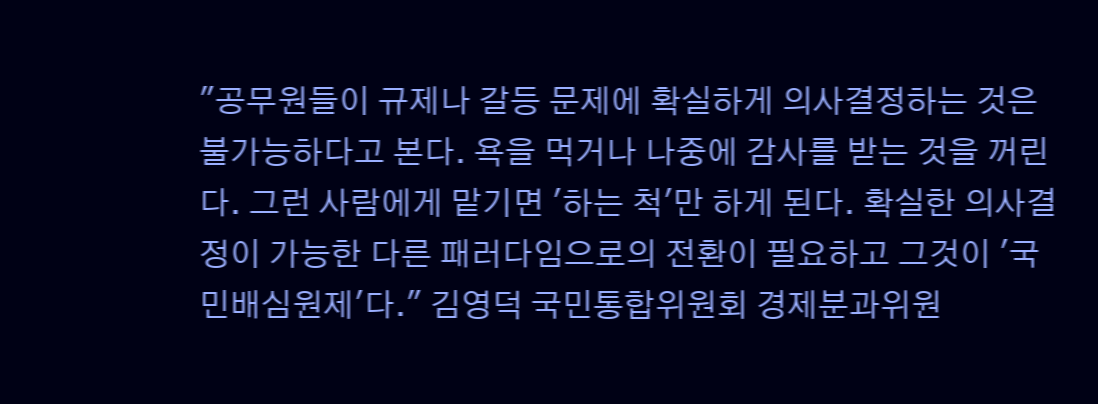"공무원들이 규제나 갈등 문제에 확실하게 의사결정하는 것은 불가능하다고 본다. 욕을 먹거나 나중에 감사를 받는 것을 꺼린다. 그런 사람에게 맡기면 '하는 척'만 하게 된다. 확실한 의사결정이 가능한 다른 패러다임으로의 전환이 필요하고 그것이 '국민배심원제'다." 김영덕 국민통합위원회 경제분과위원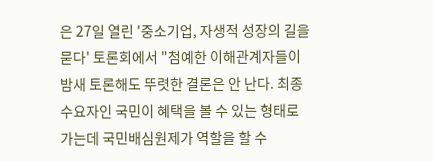은 27일 열린 '중소기업, 자생적 성장의 길을 묻다' 토론회에서 "첨예한 이해관계자들이 밤새 토론해도 뚜렷한 결론은 안 난다. 최종 수요자인 국민이 혜택을 볼 수 있는 형태로 가는데 국민배심원제가 역할을 할 수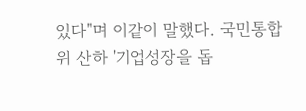있다"며 이같이 말했다. 국민통합위 산하 '기업성장을 돕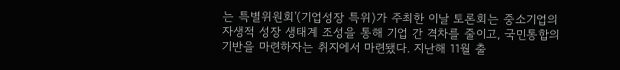는 특별위원회'(기업성장 특위)가 주최한 이날 토론회는 중소기업의 자생적 성장 생태계 조성을 통해 기업 간 격차를 줄이고, 국민통합의 기반을 마련하자는 취지에서 마련됐다. 지난해 11월 출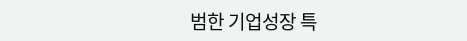범한 기업성장 특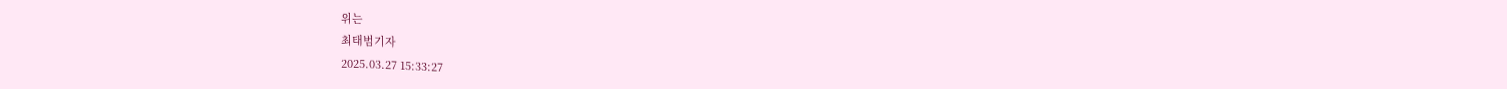위는
최태범기자
2025.03.27 15:33:27